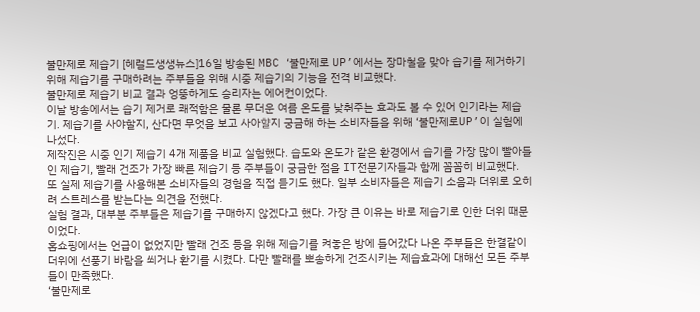불만제로 제습기 [헤럴드생생뉴스]16일 방송된 MBC ‘불만제로 UP’에서는 장마철을 맞아 습기를 제거하기 위해 제습기를 구매하려는 주부들을 위해 시중 제습기의 기능을 전격 비교했다.
불만제로 제습기 비교 결과 엉뚱하게도 승리자는 에어컨이었다.
이날 방송에서는 습기 제거로 쾌적함은 물론 무더운 여름 온도를 낮춰주는 효과도 볼 수 있어 인기라는 제습기. 제습기를 사야할지, 산다면 무엇을 보고 사아햘지 궁금해 하는 소비자들을 위해 ‘불만제로UP’이 실험에 나섰다.
제작진은 시중 인기 제습기 4개 제품을 비교 실험했다. 습도와 온도가 같은 환경에서 습기를 가장 많이 빨아들인 제습기, 빨래 건조가 가장 빠른 제습기 등 주부들이 궁금한 점을 IT전문기자들과 함께 꼼꼼히 비교했다.
또 실제 제습기를 사용해본 소비자들의 경험을 직접 듣기도 했다. 일부 소비자들은 제습기 소음과 더위로 오히려 스트레스를 받는다는 의견을 전했다.
실험 결과, 대부분 주부들은 제습기를 구매하지 않겠다고 했다. 가장 큰 이유는 바로 제습기로 인한 더위 때문이었다.
홈쇼핑에서는 언급이 없었지만 빨래 건조 등을 위해 제습기를 켜놓은 방에 들어갔다 나온 주부들은 한결같이 더위에 선풍기 바람을 쐬거나 환기를 시켰다. 다만 빨래를 뽀송하게 건조시키는 제습효과에 대해선 모든 주부들이 만족했다.
‘불만제로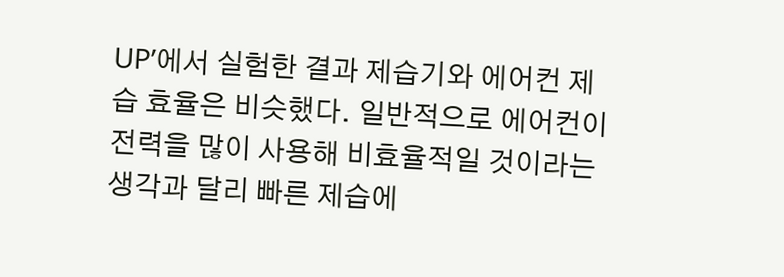UP’에서 실험한 결과 제습기와 에어컨 제습 효율은 비슷했다. 일반적으로 에어컨이 전력을 많이 사용해 비효율적일 것이라는 생각과 달리 빠른 제습에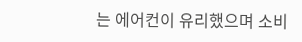는 에어컨이 유리했으며 소비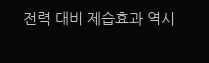전력 대비 제습효과 역시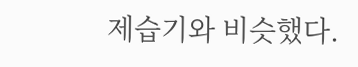제습기와 비슷했다.